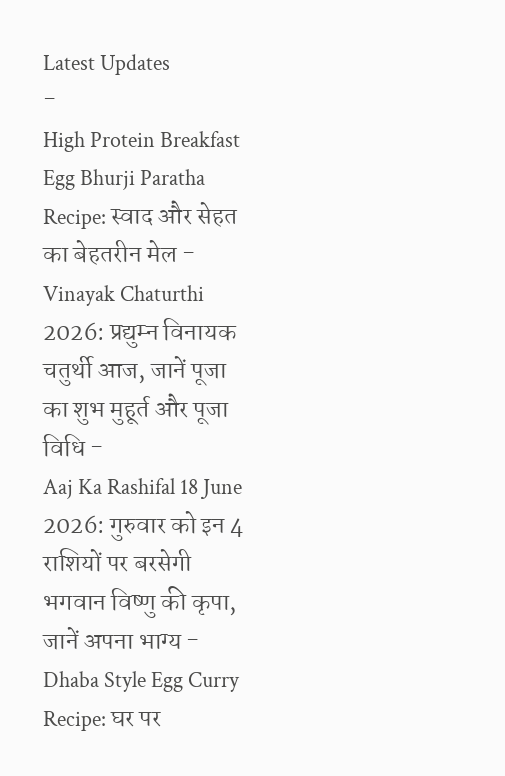Latest Updates
-
High Protein Breakfast Egg Bhurji Paratha Recipe: स्वाद और सेहत का बेहतरीन मेल -
Vinayak Chaturthi 2026: प्रद्युम्न विनायक चतुर्थी आज, जानें पूजा का शुभ मुहूर्त और पूजा विधि -
Aaj Ka Rashifal 18 June 2026: गुरुवार को इन 4 राशियों पर बरसेगी भगवान विष्णु की कृपा, जानें अपना भाग्य -
Dhaba Style Egg Curry Recipe: घर पर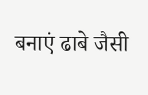बनाएं ढाबे जैसी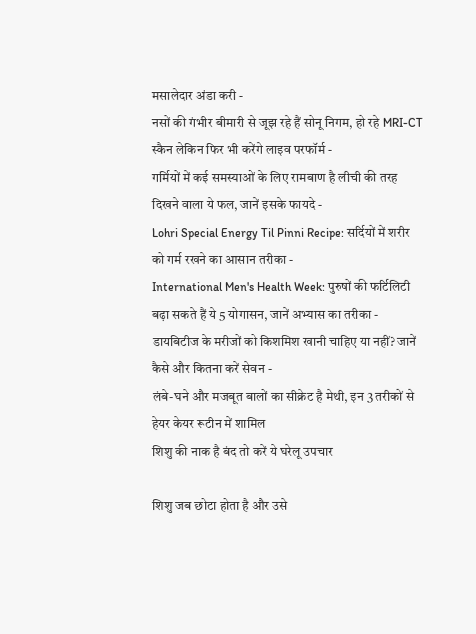मसालेदार अंडा करी -
नसों की गंभीर बीमारी से जूझ रहे हैं सोनू निगम, हो रहे MRI-CT स्कैन लेकिन फिर भी करेंगे लाइव परफॉर्म -
गर्मियों में कई समस्याओं के लिए रामबाण है लीची की तरह दिखने वाला ये फल, जानें इसके फायदे -
Lohri Special Energy Til Pinni Recipe: सर्दियों में शरीर को गर्म रखने का आसान तरीका -
International Men's Health Week: पुरुषों की फर्टिलिटी बढ़ा सकते हैं ये 5 योगासन, जानें अभ्यास का तरीका -
डायबिटीज के मरीजों को किशमिश खानी चाहिए या नहीं? जानें कैसे और कितना करें सेवन -
लंबे-घने और मजबूत बालों का सीक्रेट है मेथी, इन 3 तरीकों से हेयर केयर रूटीन में शामिल
शिशु की नाक है बंद तो करें ये घरेलू उपचार

शिशु जब छोटा होता है और उसे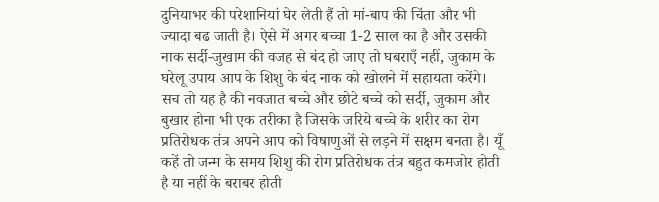दुनियाभर की परेशानियां घेर लेती हैं तो मां-बाप की चिंता और भी ज्यादा बढ जाती है। ऐसे में अगर बच्चा 1-2 साल का है और उसकी नाक सर्दी-जुखाम की वजह से बंद हो जाए तो घबराएँ नहीं, जुकाम के घरेलू उपाय आप के शिशु के बंद नाक को खोलने में सहायता करेंगे।
सच तो यह है की नवजात बच्चे और छोटे बच्चे को सर्दी, जुकाम और बुखार होना भी एक तरीका है जिसके जरिये बच्चे के शरीर का रोग प्रतिरोधक तंत्र अपने आप को विषाणुओं से लड़ने में सक्षम बनता है। यूँ कहें तो जन्म के समय शिशु की रोग प्रतिरोधक तंत्र बहुत कमजोर होती है या नहीं के बराबर होती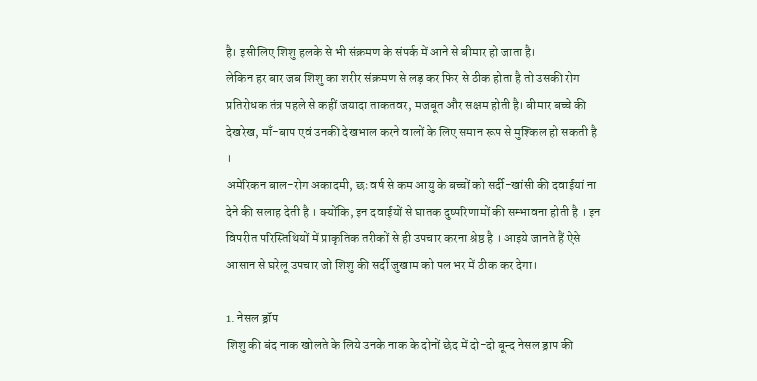है। इसीलिए शिशु हलके से भी संक्रमण के संपर्क में आने से बीमार हो जाता है।
लेकिन हर बार जब शिशु का शरीर संक्रमण से लड़ कर फिर से ठीक होता है तो उसकी रोग प्रतिरोधक तंत्र पहले से कहीं जयादा ताकतवर, मजबूत और सक्षम होती है। बीमार बच्चे की देखरेख, माँ-बाप एवं उनकी देखभाल करने वालों के लिए समान रूप से मुश्किल हो सकती है ।
अमेरिकन बाल-रोग अकादमी, छः वर्ष से कम आयु के बच्चों को सर्दी-खांसी की दवाईयां ना देने की सलाह देती है । क्योंकि, इन दवाईयों से घातक दुष्परिणामों की सम्भावना होती है । इन विपरीत परिस्तिथियों में प्राकृतिक तरीकों से ही उपचार करना श्रेष्ठ है । आइये जानते हैं ऐसे आसान से घरेलू उपचार जो शिशु की सर्दी जुखाम को पल भर में ठीक कर देगा।

1. नेसल ड्रॉप
शिशु की बंद नाक खोलते के लिये उनके नाक के दोनों छेद में दो-दो बून्द नेसल ड्राप की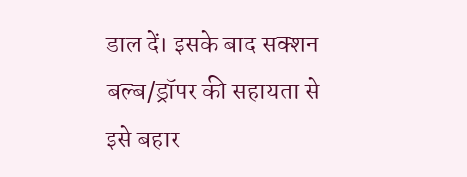डाल दें। इसके बाद सक्शन बल्ब/ड्रॉपर की सहायता से इसे बहार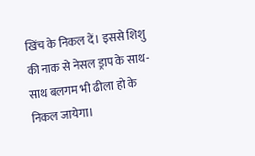खिंच के निकल दें। इससे शिशु की नाक से नेसल ड्राप के साथ-साथ बलगम भी ढीला हो के निकल जायेगा।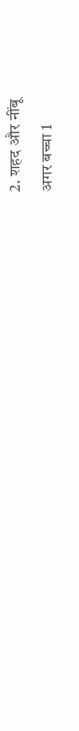2. शहद और नींबू
अगर बच्चा 1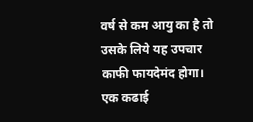वर्ष से कम आयु का है तो उसके लिये यह उपचार काफी फायदेमंद होगा। एक कढाई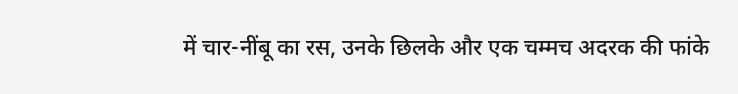में चार-नींबू का रस, उनके छिलके और एक चम्मच अदरक की फांके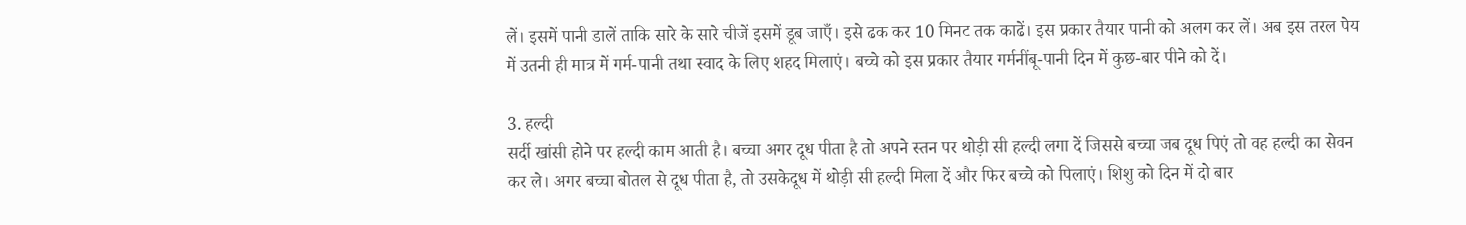लें। इसमें पानी डालें ताकि सारे के सारे चीजें इसमें डूब जाएँ। इसे ढक कर 10 मिनट तक काढें। इस प्रकार तैयार पानी को अलग कर लें। अब इस तरल पेय में उतनी ही मात्र में गर्म-पानी तथा स्वाद के लिए शहद मिलाएं। बच्चे को इस प्रकार तैयार गर्मनींबू-पानी दिन में कुछ-बार पीने को दें।

3. हल्दी
सर्दी खांसी होने पर हल्दी काम आती है। बच्चा अगर दूध पीता है तो अपने स्तन पर थोड़ी सी हल्दी लगा दें जिससे बच्चा जब दूध पिएं तो वह हल्दी का सेवन कर ले। अगर बच्चा बोतल से दूध पीता है, तो उसकेदूध में थोड़ी सी हल्दी मिला दें और फिर बच्चे को पिलाएं। शिशु को दिन में दो बार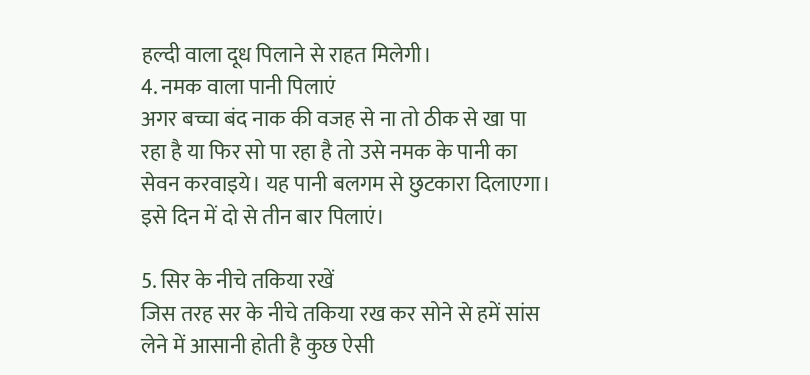हल्दी वाला दूध पिलाने से राहत मिलेगी।
4. नमक वाला पानी पिलाएं
अगर बच्चा बंद नाक की वजह से ना तो ठीक से खा पा रहा है या फिर सो पा रहा है तो उसे नमक के पानी का सेवन करवाइये। यह पानी बलगम से छुटकारा दिलाएगा। इसे दिन में दो से तीन बार पिलाएं।

5. सिर के नीचे तकिया रखें
जिस तरह सर के नीचे तकिया रख कर सोने से हमें सांस लेने में आसानी होती है कुछ ऐसी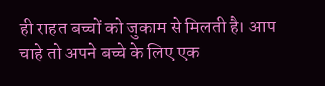ही राहत बच्चों को जुकाम से मिलती है। आप चाहे तो अपने बच्चे के लिए एक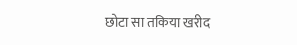छोटा सा तकिया खरीद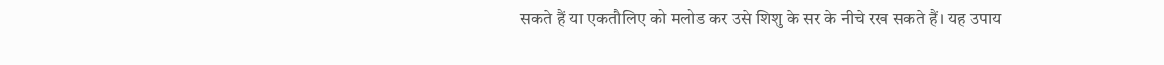सकते हैं या एकतौलिए को मलोड कर उसे शिशु के सर के नीचे रख सकते हैं। यह उपाय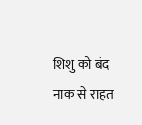शिशु को बंद नाक से राहत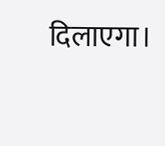दिलाएगा।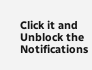Click it and Unblock the Notifications